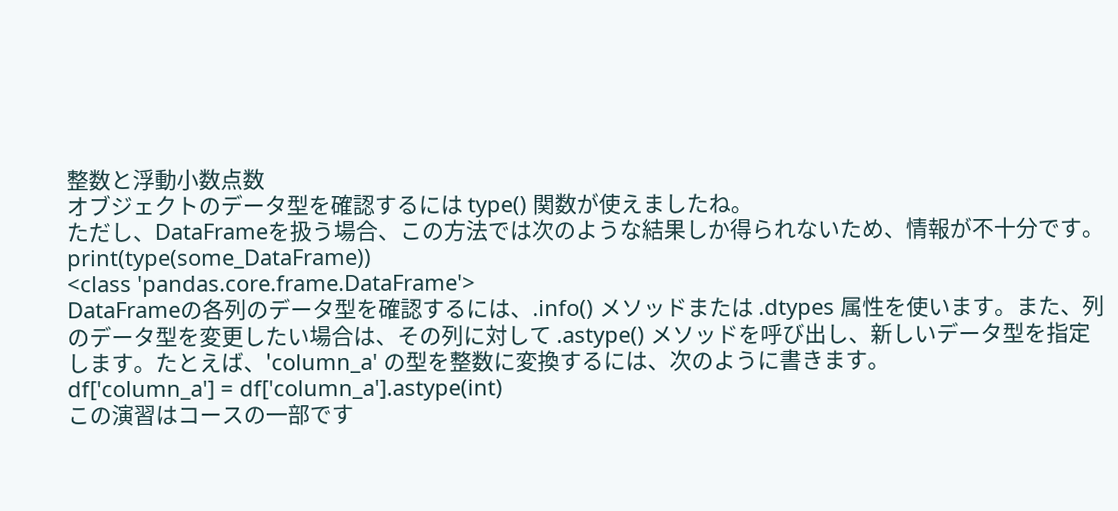整数と浮動小数点数
オブジェクトのデータ型を確認するには type() 関数が使えましたね。
ただし、DataFrameを扱う場合、この方法では次のような結果しか得られないため、情報が不十分です。
print(type(some_DataFrame))
<class 'pandas.core.frame.DataFrame'>
DataFrameの各列のデータ型を確認するには、.info() メソッドまたは .dtypes 属性を使います。また、列のデータ型を変更したい場合は、その列に対して .astype() メソッドを呼び出し、新しいデータ型を指定します。たとえば、'column_a' の型を整数に変換するには、次のように書きます。
df['column_a'] = df['column_a'].astype(int)
この演習はコースの一部です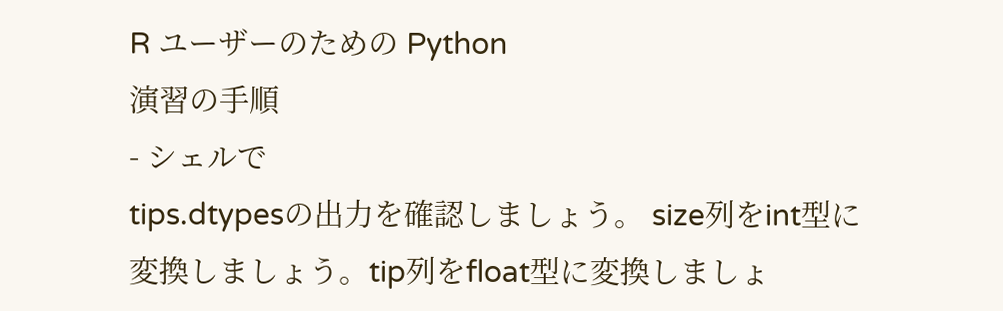R ユーザーのための Python
演習の手順
- シェルで
tips.dtypesの出力を確認しましょう。 size列をint型に変換しましょう。tip列をfloat型に変換しましょ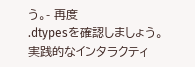う。- 再度
.dtypesを確認しましょう。
実践的なインタラクティ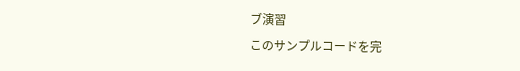ブ演習
このサンプルコードを完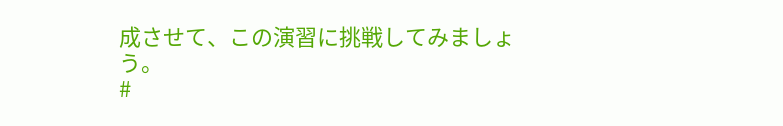成させて、この演習に挑戦してみましょう。
#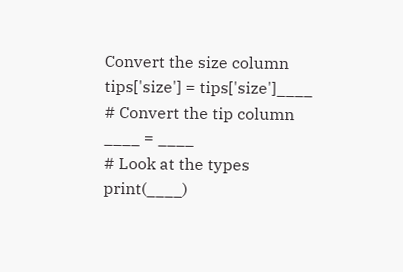Convert the size column
tips['size'] = tips['size']____
# Convert the tip column
____ = ____
# Look at the types
print(____)